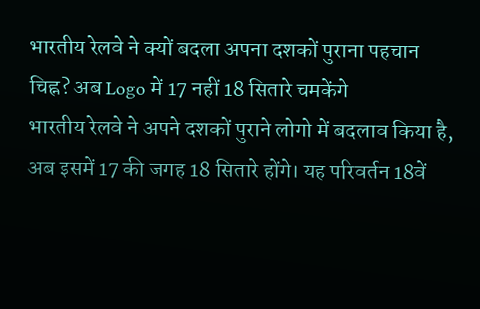भारतीय रेलवे ने क्यों बदला अपना दशकों पुराना पहचान चिह्न? अब Logo में 17 नहीं 18 सितारे चमकेंगे
भारतीय रेलवे ने अपने दशकों पुराने लोगो में बदलाव किया है, अब इसमें 17 की जगह 18 सितारे होंगे। यह परिवर्तन 18वें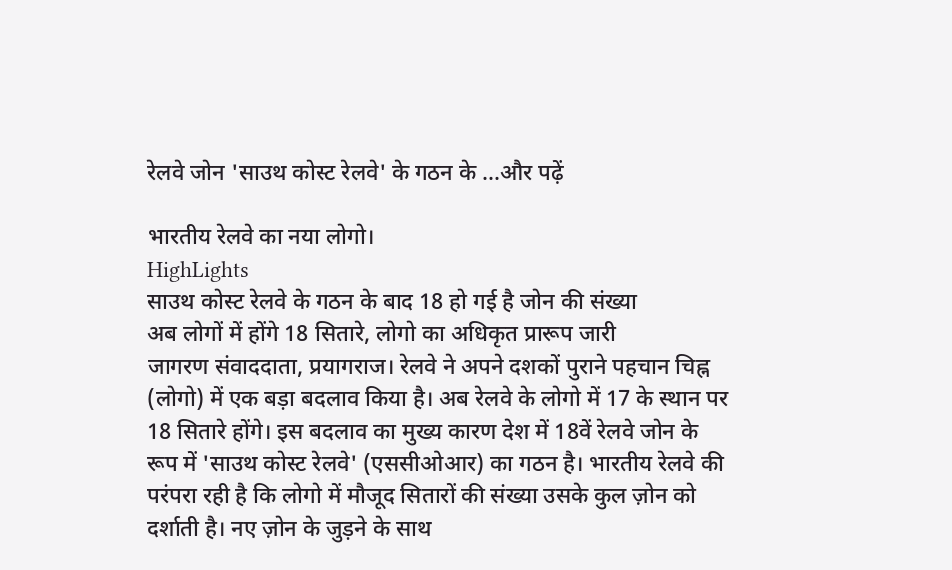रेलवे जोन 'साउथ कोस्ट रेलवे' के गठन के ...और पढ़ें

भारतीय रेलवे का नया लोगो।
HighLights
साउथ कोस्ट रेलवे के गठन के बाद 18 हो गई है जोन की संख्या
अब लोगों में होंगे 18 सितारे, लोगो का अधिकृत प्रारूप जारी
जागरण संवाददाता, प्रयागराज। रेलवे ने अपने दशकों पुराने पहचान चिह्न (लोगो) में एक बड़ा बदलाव किया है। अब रेलवे के लोगो में 17 के स्थान पर 18 सितारे होंगे। इस बदलाव का मुख्य कारण देश में 18वें रेलवे जोन के रूप में 'साउथ कोस्ट रेलवे' (एससीओआर) का गठन है। भारतीय रेलवे की परंपरा रही है कि लोगो में मौजूद सितारों की संख्या उसके कुल ज़ोन को दर्शाती है। नए ज़ोन के जुड़ने के साथ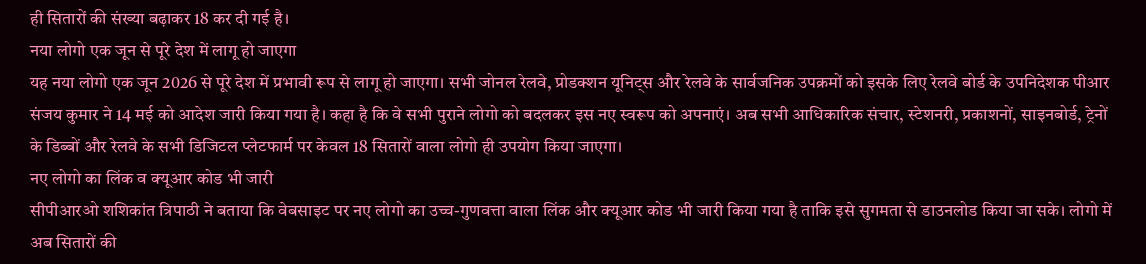ही सितारों की संख्या बढ़ाकर 18 कर दी गई है।
नया लोगो एक जून से पूरे देश में लागू हो जाएगा
यह नया लोगो एक जून 2026 से पूरे देश में प्रभावी रूप से लागू हो जाएगा। सभी जोनल रेलवे, प्रोडक्शन यूनिट्स और रेलवे के सार्वजनिक उपक्रमों को इसके लिए रेलवे बोर्ड के उपनिदेशक पीआर संजय कुमार ने 14 मई को आदेश जारी किया गया है। कहा है कि वे सभी पुराने लोगो को बदलकर इस नए स्वरूप को अपनाएं। अब सभी आधिकारिक संचार, स्टेशनरी, प्रकाशनों, साइनबोर्ड, ट्रेनों के डिब्बों और रेलवे के सभी डिजिटल प्लेटफार्म पर केवल 18 सितारों वाला लोगो ही उपयोग किया जाएगा।
नए लोगो का लिंक व क्यूआर कोड भी जारी
सीपीआरओ शशिकांत त्रिपाठी ने बताया कि वेबसाइट पर नए लोगो का उच्च-गुणवत्ता वाला लिंक और क्यूआर कोड भी जारी किया गया है ताकि इसे सुगमता से डाउनलोड किया जा सके। लोगो में अब सितारों की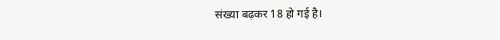संख्या बढ़कर 18 हो गई है।